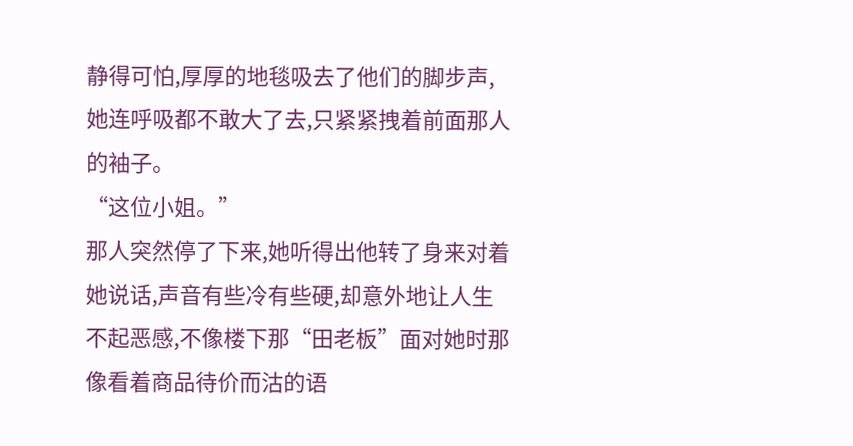静得可怕,厚厚的地毯吸去了他们的脚步声,她连呼吸都不敢大了去,只紧紧拽着前面那人的袖子。
“这位小姐。”
那人突然停了下来,她听得出他转了身来对着她说话,声音有些冷有些硬,却意外地让人生不起恶感,不像楼下那“田老板”面对她时那像看着商品待价而沽的语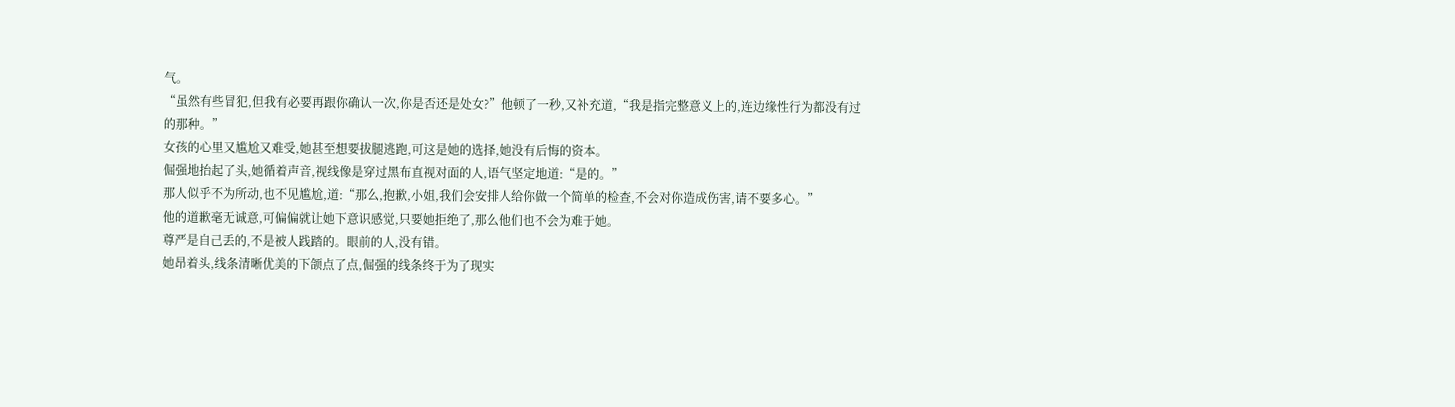气。
“虽然有些冒犯,但我有必要再跟你确认一次,你是否还是处女?”他顿了一秒,又补充道,“我是指完整意义上的,连边缘性行为都没有过的那种。”
女孩的心里又尴尬又难受,她甚至想要拔腿逃跑,可这是她的选择,她没有后悔的资本。
倔强地抬起了头,她循着声音,视线像是穿过黑布直视对面的人,语气坚定地道:“是的。”
那人似乎不为所动,也不见尴尬,道:“那么,抱歉,小姐,我们会安排人给你做一个简单的检查,不会对你造成伤害,请不要多心。”
他的道歉毫无诚意,可偏偏就让她下意识感觉,只要她拒绝了,那么他们也不会为难于她。
尊严是自己丢的,不是被人践踏的。眼前的人,没有错。
她昂着头,线条清晰优美的下颌点了点,倔强的线条终于为了现实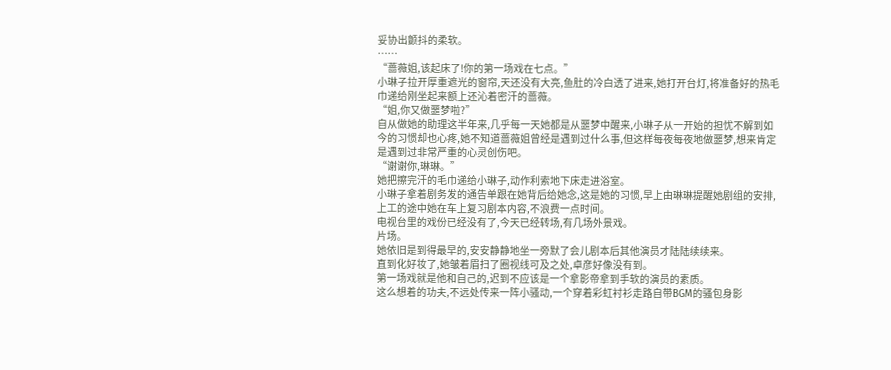妥协出颤抖的柔软。
……
“蔷薇姐,该起床了!你的第一场戏在七点。”
小琳子拉开厚重遮光的窗帘,天还没有大亮,鱼肚的冷白透了进来,她打开台灯,将准备好的热毛巾递给刚坐起来额上还沁着密汗的蔷薇。
“姐,你又做噩梦啦?”
自从做她的助理这半年来,几乎每一天她都是从噩梦中醒来,小琳子从一开始的担忧不解到如今的习惯却也心疼,她不知道蔷薇姐曾经是遇到过什么事,但这样每夜每夜地做噩梦,想来肯定是遇到过非常严重的心灵创伤吧。
“谢谢你,琳琳。”
她把擦完汗的毛巾递给小琳子,动作利索地下床走进浴室。
小琳子拿着剧务发的通告单跟在她背后给她念,这是她的习惯,早上由琳琳提醒她剧组的安排,上工的途中她在车上复习剧本内容,不浪费一点时间。
电视台里的戏份已经没有了,今天已经转场,有几场外景戏。
片场。
她依旧是到得最早的,安安静静地坐一旁默了会儿剧本后其他演员才陆陆续续来。
直到化好妆了,她皱着眉扫了圈视线可及之处,卓彦好像没有到。
第一场戏就是他和自己的,迟到不应该是一个拿影帝拿到手软的演员的素质。
这么想着的功夫,不远处传来一阵小骚动,一个穿着彩虹衬衫走路自带BGM的骚包身影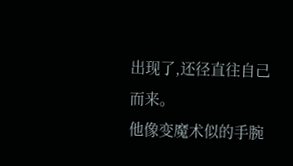出现了,还径直往自己而来。
他像变魔术似的手腕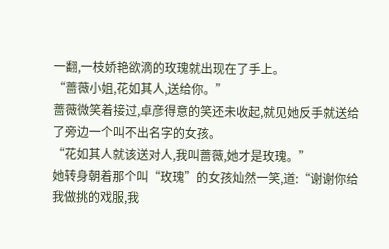一翻,一枝娇艳欲滴的玫瑰就出现在了手上。
“蔷薇小姐,花如其人,送给你。”
蔷薇微笑着接过,卓彦得意的笑还未收起,就见她反手就送给了旁边一个叫不出名字的女孩。
“花如其人就该送对人,我叫蔷薇,她才是玫瑰。”
她转身朝着那个叫“玫瑰”的女孩灿然一笑,道:“谢谢你给我做挑的戏服,我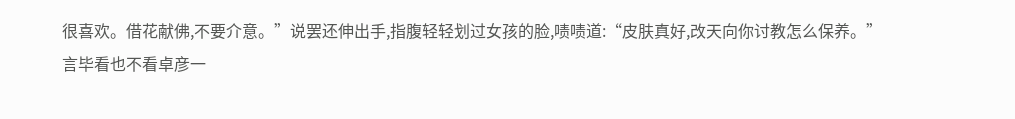很喜欢。借花献佛,不要介意。”说罢还伸出手,指腹轻轻划过女孩的脸,啧啧道:“皮肤真好,改天向你讨教怎么保养。”
言毕看也不看卓彦一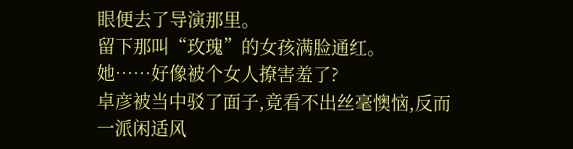眼便去了导演那里。
留下那叫“玫瑰”的女孩满脸通红。
她……好像被个女人撩害羞了?
卓彦被当中驳了面子,竟看不出丝毫懊恼,反而一派闲适风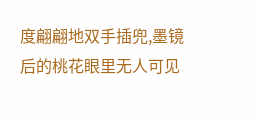度翩翩地双手插兜,墨镜后的桃花眼里无人可见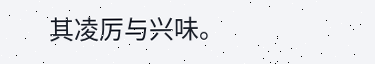其凌厉与兴味。